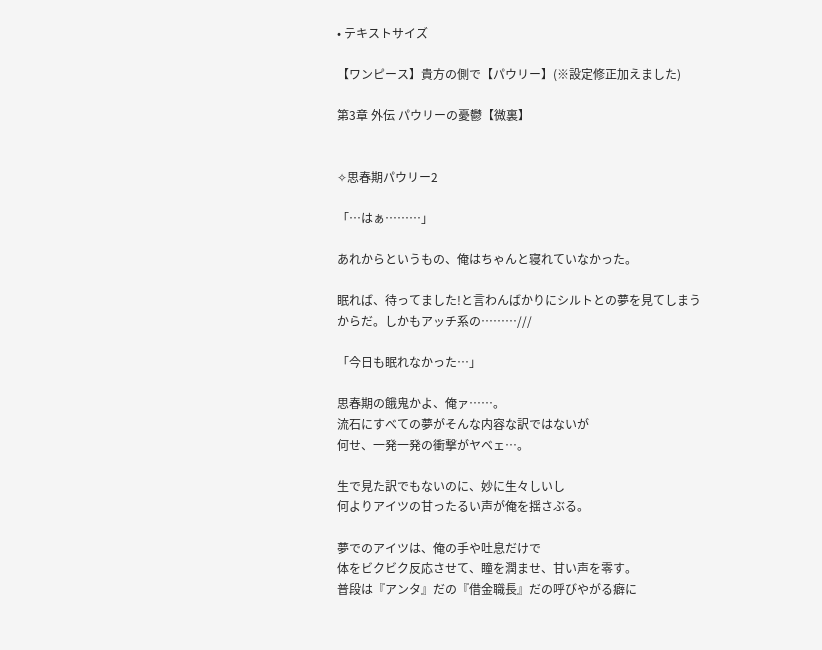• テキストサイズ

【ワンピース】貴方の側で【パウリー】(※設定修正加えました)

第3章 外伝 パウリーの憂鬱【微裏】


✧思春期パウリー2

「…はぁ………」

あれからというもの、俺はちゃんと寝れていなかった。

眠れば、待ってました!と言わんばかりにシルトとの夢を見てしまうからだ。しかもアッチ系の………///

「今日も眠れなかった…」

思春期の餓鬼かよ、俺ァ……。
流石にすべての夢がそんな内容な訳ではないが
何せ、一発一発の衝撃がヤベェ…。

生で見た訳でもないのに、妙に生々しいし
何よりアイツの甘ったるい声が俺を揺さぶる。

夢でのアイツは、俺の手や吐息だけで
体をビクビク反応させて、瞳を潤ませ、甘い声を零す。
普段は『アンタ』だの『借金職長』だの呼びやがる癖に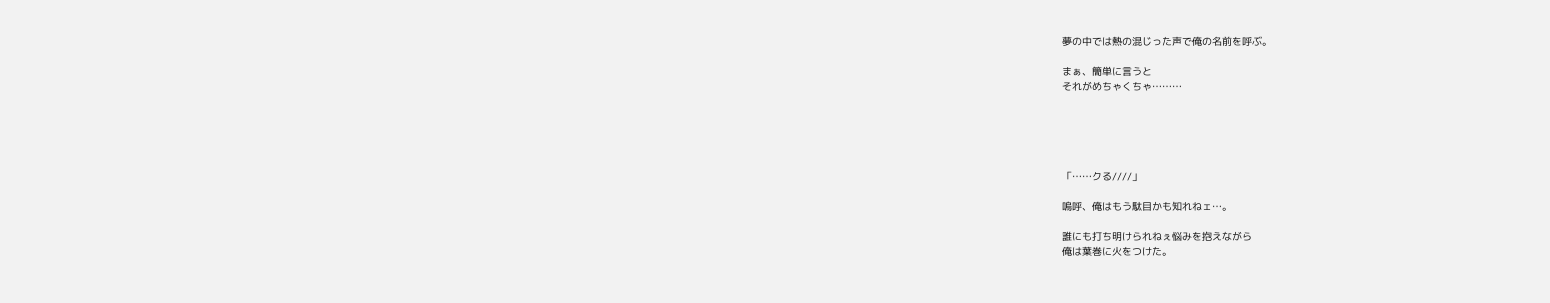夢の中では熱の混じった声で俺の名前を呼ぶ。

まぁ、簡単に言うと
それがめちゃくちゃ………





「……クる////」

嗚呼、俺はもう駄目かも知れねェ…。

誰にも打ち明けられねぇ悩みを抱えながら
俺は葉巻に火をつけた。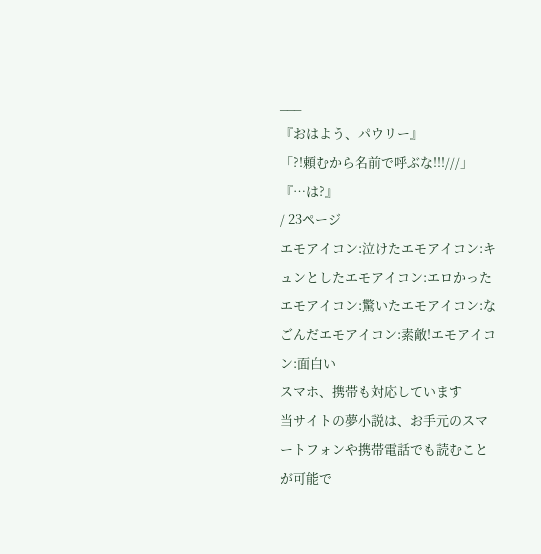___
『おはよう、パウリー』
「?!頼むから名前で呼ぶな!!!///」
『…は?』
/ 23ページ
エモアイコン:泣けたエモアイコン:キュンとしたエモアイコン:エロかったエモアイコン:驚いたエモアイコン:なごんだエモアイコン:素敵!エモアイコン:面白い
スマホ、携帯も対応しています
当サイトの夢小説は、お手元のスマートフォンや携帯電話でも読むことが可能で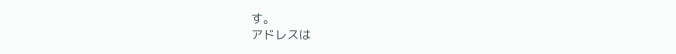す。
アドレスは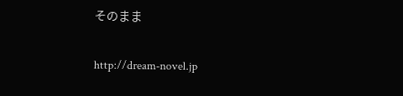そのまま

http://dream-novel.jp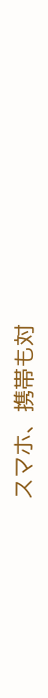スマホ、携帯も対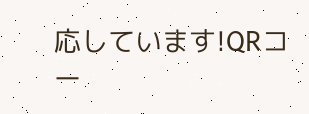応しています!QRコー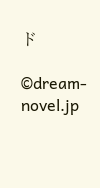ド

©dream-novel.jp